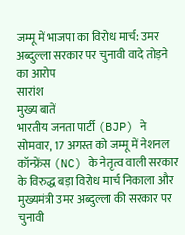जम्मू में भाजपा का विरोध मार्च: उमर अब्दुल्ला सरकार पर चुनावी वादे तोड़ने का आरोप
सारांश
मुख्य बातें
भारतीय जनता पार्टी (BJP) ने सोमवार, 17 अगस्त को जम्मू में नेशनल कॉन्फ्रेंस (NC) के नेतृत्व वाली सरकार के विरुद्ध बड़ा विरोध मार्च निकाला और मुख्यमंत्री उमर अब्दुल्ला की सरकार पर चुनावी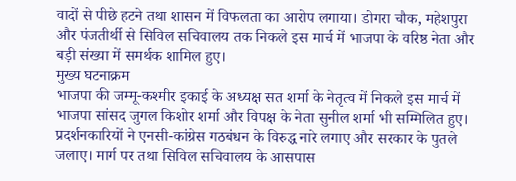वादों से पीछे हटने तथा शासन में विफलता का आरोप लगाया। डोगरा चौक, महेशपुरा और पंजतीर्थी से सिविल सचिवालय तक निकले इस मार्च में भाजपा के वरिष्ठ नेता और बड़ी संख्या में समर्थक शामिल हुए।
मुख्य घटनाक्रम
भाजपा की जम्मू-कश्मीर इकाई के अध्यक्ष सत शर्मा के नेतृत्व में निकले इस मार्च में भाजपा सांसद जुगल किशोर शर्मा और विपक्ष के नेता सुनील शर्मा भी सम्मिलित हुए। प्रदर्शनकारियों ने एनसी-कांग्रेस गठबंधन के विरुद्ध नारे लगाए और सरकार के पुतले जलाए। मार्ग पर तथा सिविल सचिवालय के आसपास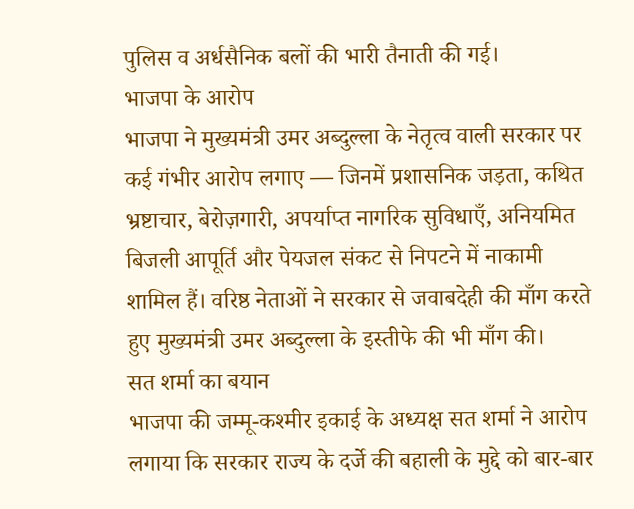पुलिस व अर्धसैनिक बलों की भारी तैनाती की गई।
भाजपा के आरोप
भाजपा ने मुख्यमंत्री उमर अब्दुल्ला के नेतृत्व वाली सरकार पर कई गंभीर आरोप लगाए — जिनमें प्रशासनिक जड़ता, कथित भ्रष्टाचार, बेरोज़गारी, अपर्याप्त नागरिक सुविधाएँ, अनियमित बिजली आपूर्ति और पेयजल संकट से निपटने में नाकामी शामिल हैं। वरिष्ठ नेताओं ने सरकार से जवाबदेही की माँग करते हुए मुख्यमंत्री उमर अब्दुल्ला के इस्तीफे की भी माँग की।
सत शर्मा का बयान
भाजपा की जम्मू-कश्मीर इकाई के अध्यक्ष सत शर्मा ने आरोप लगाया कि सरकार राज्य के दर्जे की बहाली के मुद्दे को बार-बार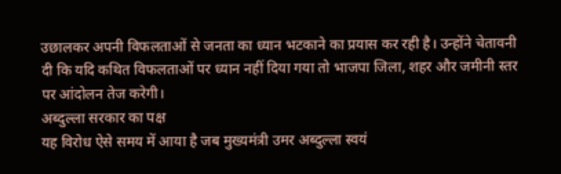उछालकर अपनी विफलताओं से जनता का ध्यान भटकाने का प्रयास कर रही है। उन्होंने चेतावनी दी कि यदि कथित विफलताओं पर ध्यान नहीं दिया गया तो भाजपा जिला, शहर और जमीनी स्तर पर आंदोलन तेज करेगी।
अब्दुल्ला सरकार का पक्ष
यह विरोध ऐसे समय में आया है जब मुख्यमंत्री उमर अब्दुल्ला स्वयं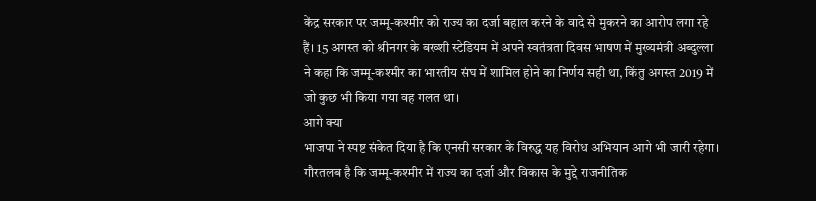केंद्र सरकार पर जम्मू-कश्मीर को राज्य का दर्जा बहाल करने के वादे से मुकरने का आरोप लगा रहे हैं। 15 अगस्त को श्रीनगर के बख्शी स्टेडियम में अपने स्वतंत्रता दिवस भाषण में मुख्यमंत्री अब्दुल्ला ने कहा कि जम्मू-कश्मीर का भारतीय संघ में शामिल होने का निर्णय सही था, किंतु अगस्त 2019 में जो कुछ भी किया गया वह गलत था।
आगे क्या
भाजपा ने स्पष्ट संकेत दिया है कि एनसी सरकार के विरुद्ध यह विरोध अभियान आगे भी जारी रहेगा। गौरतलब है कि जम्मू-कश्मीर में राज्य का दर्जा और विकास के मुद्दे राजनीतिक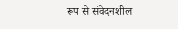रूप से संवेदनशील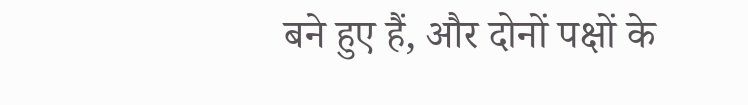बने हुए हैं, और दोनों पक्षों के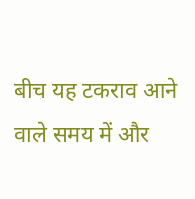बीच यह टकराव आने वाले समय में और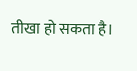तीखा हो सकता है।